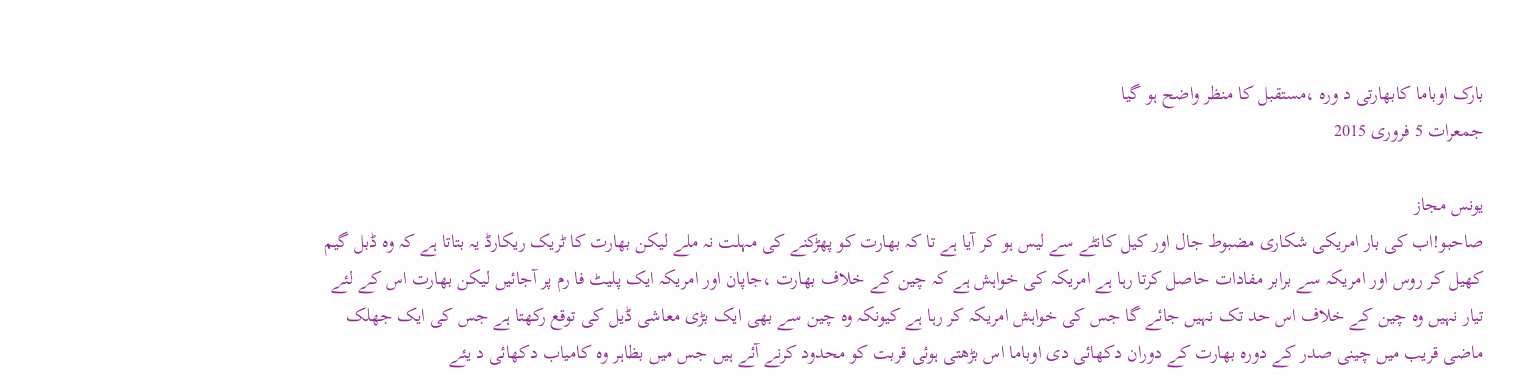بارک اوباما کابھارتی د ورہ ،مستقبل کا منظر واضح ہو گیا
جمعرات 5 فروری 2015

یونس مجاز
صاحبو!اب کی بار امریکی شکاری مضبوط جال اور کیل کانٹے سے لیس ہو کر آیا ہے تا کہ بھارت کو پھڑکنے کی مہلت نہ ملے لیکن بھارت کا ٹریک ریکارڈ یہ بتاتا ہے کہ وہ ڈبل گیم کھیل کر روس اور امریکہ سے برابر مفادات حاصل کرتا رہا ہے امریکہ کی خواہش ہے کہ چین کے خلاف بھارت ،جاپان اور امریکہ ایک پلیٹ فا رم پر آجائیں لیکن بھارت اس کے لئے تیار نہیں وہ چین کے خلاف اس حد تک نہیں جائے گا جس کی خواہش امریکہ کر رہا ہے کیونکہ وہ چین سے بھی ایک بڑی معاشی ڈیل کی توقع رکھتا ہے جس کی ایک جھلک ماضی قریب میں چینی صدر کے دورہ بھارت کے دوران دکھائی دی اوباما اس بڑھتی ہوئی قربت کو محدود کرنے آئے ہیں جس میں بظاہر وہ کامیاب دکھائی د یئے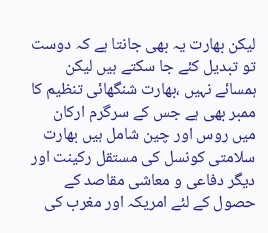لیکن بھارت یہ بھی جانتا ہے کہ دوست تو تبدیل کئے جا سکتے ہیں لیکن ہمسائے نہیں ،بھارت شنگھائی تنظیم کا ممبر بھی ہے جس کے سرگرم ارکان میں روس اور چین شامل ہیں بھارت سلامتی کونسل کی مستقل رکینت اور دیگر دفاعی و معاشی مقاصد کے حصول کے لئے امریکہ اور مغرب کی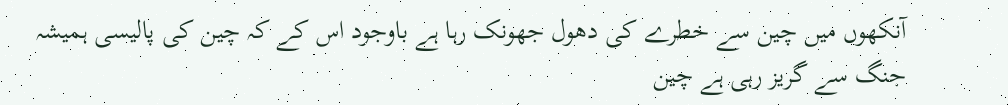آنکھوں میں چین سے خطرے کی دھول جھونک رہا ہے باوجود اس کے کہ چین کی پالیسی ہمیشہ جنگ سے گریز رہی ہے چین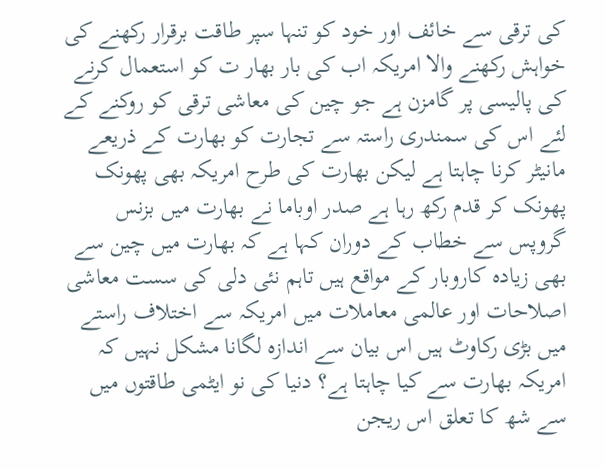کی ترقی سے خائف اور خود کو تنہا سپر طاقت برقرار رکھنے کی خواہش رکھنے والا امریکہ اب کی بار بھار ت کو استعمال کرنے کی پالیسی پر گامزن ہے جو چین کی معاشی ترقی کو روکنے کے لئے اس کی سمندری راستہ سے تجارت کو بھارت کے ذریعے مانیٹر کرنا چاہتا ہے لیکن بھارت کی طرح امریکہ بھی پھونک پھونک کر قدم رکھ رہا ہے صدر اوباما نے بھارت میں بزنس گروپس سے خطاب کے دوران کہا ہے کہ بھارت میں چین سے بھی زیادہ کاروبار کے مواقع ہیں تاہم نئی دلی کی سست معاشی اصلاحات اور عالمی معاملات میں امریکہ سے اختلاف راستے میں بڑی رکاوٹ ہیں اس بیان سے اندازہ لگانا مشکل نہیں کہ امریکہ بھارت سے کیا چاہتا ہے؟ دنیا کی نو ایٹمی طاقتوں میں سے شھ کا تعلق اس ریجن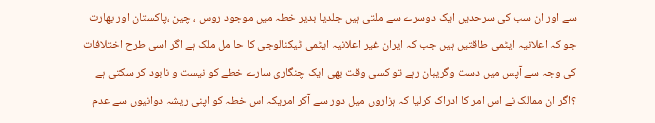سے اور ان سب کی سرحدیں ایک دوسرے سے ملتی ہیں جلدیا بدیر خطہ میں موجود روس ، چین ،پاکستان اور بھارت جو کہ اعلانیہ ایٹمی طاقتیں ہیں جب کہ ایران غیر اعلانیہ ایٹمی ٹیکنالوجی کا حا مل ملک ہے اگر اسی طرح اختلافات کی وجہ سے آپس میں دست وگریبان رہے تو کسی وقت بھی ایک چنگاری سارے خطے کو نیست و نابود کر سکتی ہے ؟اگر ان ممالک نے اس امر کا ادراک کرلیا کہ ہزاروں میل دور سے آکر امریکہ اس خطہ کو اپنی ریشہ دوانیوں سے عدم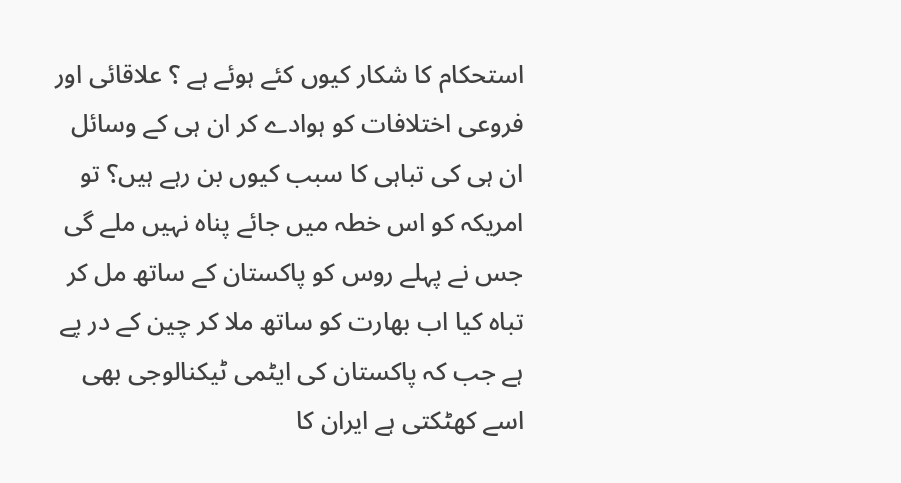استحکام کا شکار کیوں کئے ہوئے ہے ؟ علاقائی اور فروعی اختلافات کو ہوادے کر ان ہی کے وسائل ان ہی کی تباہی کا سبب کیوں بن رہے ہیں؟ تو امریکہ کو اس خطہ میں جائے پناہ نہیں ملے گی جس نے پہلے روس کو پاکستان کے ساتھ مل کر تباہ کیا اب بھارت کو ساتھ ملا کر چین کے در پے ہے جب کہ پاکستان کی ایٹمی ٹیکنالوجی بھی اسے کھٹکتی ہے ایران کا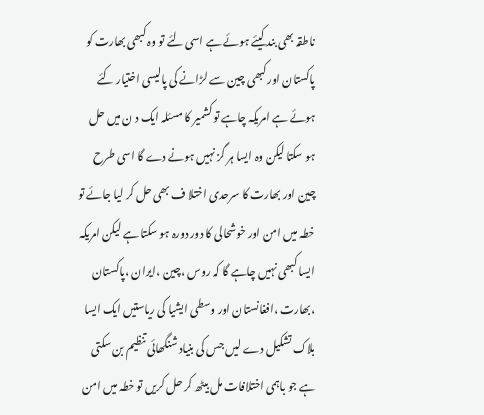ناطقہ بھی بند کیئے ہوئے ہے اسی لئے تو وہ کبھی بھارت کو پاکستان اور کبھی چین سے لڑانے کی پالیسی اختیار کئے ہوئے ہے امریکہ چاہے تو کشمیر کا مسئلہ ایک د ن میں حل ہو سکتا لیکن وہ ایسا ہر گز نہیں ہونے دے گا اسی طرح چین اور بھارت کا سرحدی اختلا ف بھی حل کر لیا جائے تو خطہ میں امن اور خوشحالی کا دور دورہ ہو سکتا ہے لیکن امریکہ ایسا کبھی نہیں چاہے گا کہ روس ،چین ،ایران ،پاکستان ،بھارت ،افغانستان اور وسطی ایشیا کی ریاستیں ایک ایسا بلاک تشکیل دے لیں جس کی بنیاد شنگھائی تنظیم بن سکتی ہے جو باہمی اختلافات مل بیٹھ کر حل کریں تو خطہ میں امن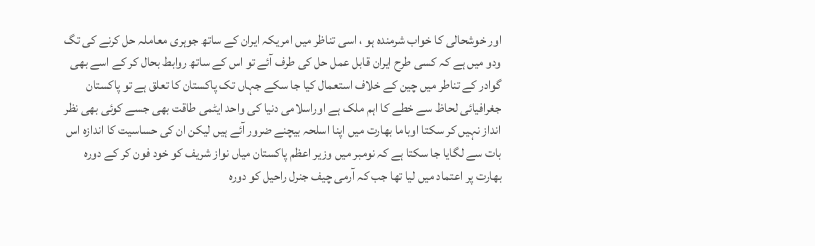اور خوشحالی کا خواب شرمندہ ہو ، اسی تناظر میں امریکہ ایران کے ساتھ جوہری معاملہ حل کرنے کی تگ ودو میں ہے کہ کسی طرح ایران قابل عمل حل کی طرف آئے تو اس کے ساتھ روابط بحال کر کے اسے بھی گوادر کے تناطر میں چین کے خلاف استعمال کیا جا سکے جہاں تک پاکستان کا تعلق ہے تو پاکستان جغرافیائی لحاظ سے خطے کا اہم ملک ہے اوراسلامی دنیا کی واحد ایٹمی طاقت بھی جسے کوئی بھی نظر انداز نہیں کر سکتا اوباما بھارت میں اپنا اسلحہ بیچنے ضرور آئے ہیں لیکن ان کی حساسیت کا اندازہ اس بات سے لگایا جا سکتا ہے کہ نومبر میں وزیر اعظم پاکستان میاں نواز شریف کو خود فون کر کے دورہ بھارت پر اعتماد میں لیا تھا جب کہ آرمی چیف جنرل راحیل کو دورہ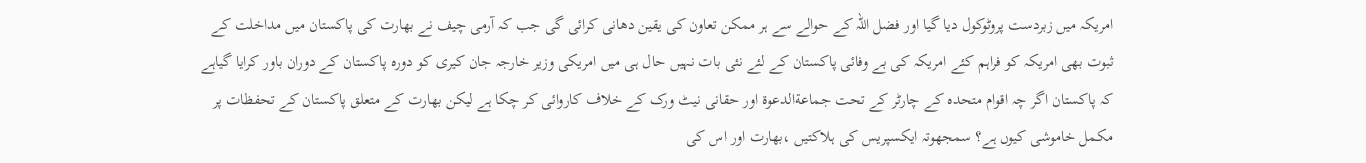امریکہ میں زبردست پروٹوکول دیا گیا اور فضل اللہ کے حوالے سے ہر ممکن تعاون کی یقین دھانی کرائی گی جب کہ آرمی چیف نے بھارت کی پاکستان میں مداخلت کے ثبوت بھی امریکہ کو فراہم کئے امریکہ کی بے وفائی پاکستان کے لئے نئی بات نہیں حال ہی میں امریکی وزیر خارجہ جان کیری کو دورہ پاکستان کے دوران باور کرایا گیاہے کہ پاکستان اگر چہ اقوام متحدہ کے چارٹر کے تحت جماعةالدعوة اور حقانی نیٹ ورک کے خلاف کاروائی کر چکا ہے لیکن بھارت کے متعلق پاکستان کے تحفظات پر مکمل خاموشی کیوں ہے؟ سمجھوتہ ایکسپریس کی ہلاکتیں ،بھارت اور اس کی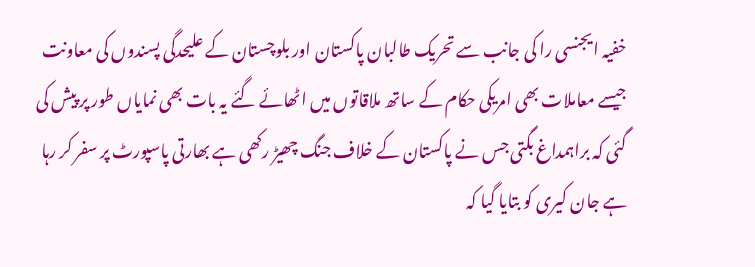خفیہ ایجنسی را کی جانب سے تحریک طالبان پاکستان اور بلوچستان کے علیحدگی پسندوں کی معاونت جیسے معاملات بھی امریکی حکام کے ساتھ ملاقاتوں میں اٹھائے گئے یہ بات بھی نمایاں طور پر پیش کی گئی کہ براہمداغ بگتی جس نے پاکستان کے خلاف جنگ چھیڑ رکھی ہے بھارتی پاسپورٹ پر سفر کر رہا ہے جان کیری کو بتایا گیا کہ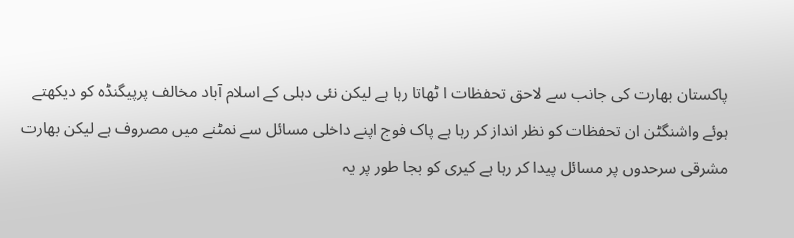پاکستان بھارت کی جانب سے لاحق تحفظات ا ٹھاتا رہا ہے لیکن نئی دہلی کے اسلام آباد مخالف پرپیگنڈہ کو دیکھتے ہوئے واشنگٹن ان تحفظات کو نظر انداز کر رہا ہے پاک فوج اپنے داخلی مسائل سے نمٹنے میں مصروف ہے لیکن بھارت مشرقی سرحدوں پر مسائل پیدا کر رہا ہے کیری کو بجا طور پر یہ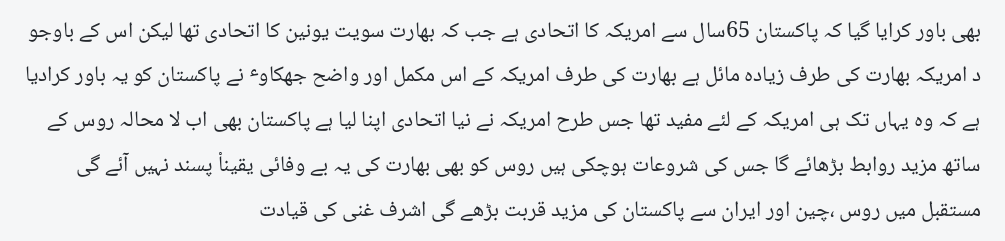بھی باور کرایا گیا کہ پاکستان 65سال سے امریکہ کا اتحادی ہے جب کہ بھارت سویت یونین کا اتحادی تھا لیکن اس کے باوجو د امریکہ بھارت کی طرف زیادہ مائل ہے بھارت کی طرف امریکہ کے اس مکمل اور واضح جھکاوٴ نے پاکستان کو یہ باور کرادیا ہے کہ وہ یہاں تک ہی امریکہ کے لئے مفید تھا جس طرح امریکہ نے نیا اتحادی اپنا لیا ہے پاکستان بھی اب لا محالہ روس کے ساتھ مزید روابط بڑھائے گا جس کی شروعات ہوچکی ہیں روس کو بھی بھارت کی یہ بے وفائی یقیناْ پسند نہیں آئے گی مستقبل میں روس ،چین اور ایران سے پاکستان کی مزید قربت بڑھے گی اشرف غنی کی قیادت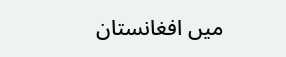میں افغانستان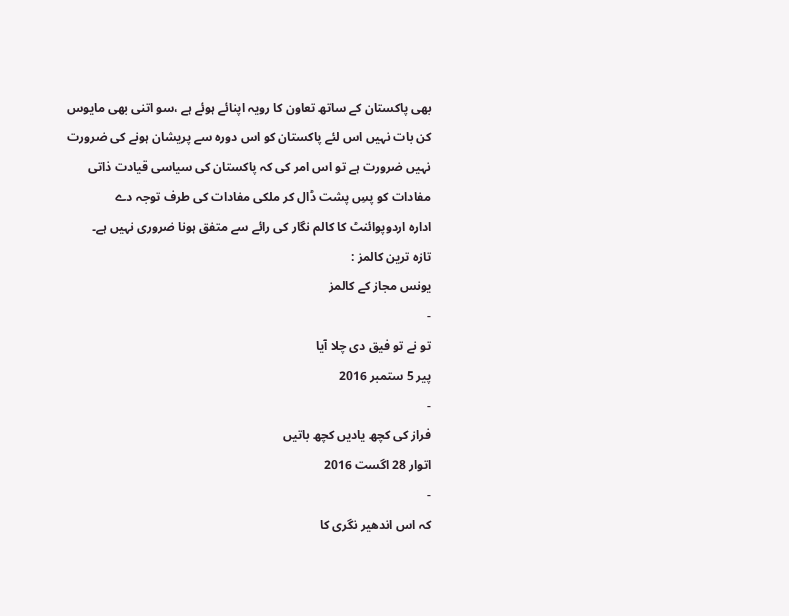بھی پاکستان کے ساتھ تعاون کا رویہ اپنائے ہوئے ہے ،سو اتنی بھی مایوس کن بات نہیں اس لئے پاکستان کو اس دورہ سے پریشان ہونے کی ضرورت نہیں ضرورت ہے تو اس امر کی کہ پاکستان کی سیاسی قیادت ذاتی مفادات کو پسِ پشت ڈال کر ملکی مفادات کی طرف توجہ دے
ادارہ اردوپوائنٹ کا کالم نگار کی رائے سے متفق ہونا ضروری نہیں ہے۔
تازہ ترین کالمز :
یونس مجاز کے کالمز
-
تو نے تو فیق دی چلا آیا
پیر 5 ستمبر 2016
-
فراز کی کچھ یادیں کچھ باتیں
اتوار 28 اگست 2016
-
کہ اس اندھیر نگری کا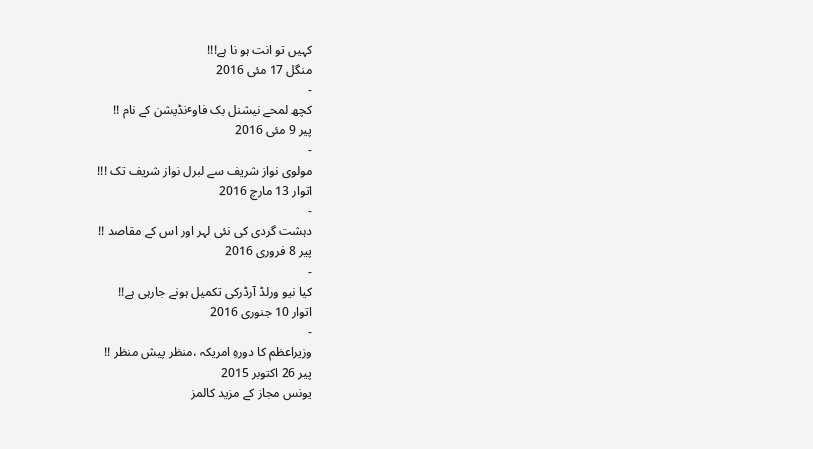کہیں تو انت ہو نا ہے!!!
منگل 17 مئی 2016
-
کچھ لمحے نیشنل بک فاوٴنڈیشن کے نام !!
پیر 9 مئی 2016
-
مولوی نواز شریف سے لبرل نواز شریف تک !!!
اتوار 13 مارچ 2016
-
دہشت گردی کی نئی لہر اور اس کے مقاصد !!
پیر 8 فروری 2016
-
کیا نیو ورلڈ آرڈرکی تکمیل ہونے جارہی ہے!!
اتوار 10 جنوری 2016
-
وزیراعظم کا دورہِ امریکہ ،منظر پیش منظر !!
پیر 26 اکتوبر 2015
یونس مجاز کے مزید کالمز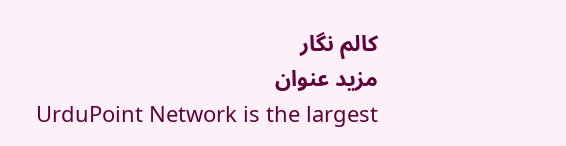کالم نگار
مزید عنوان
UrduPoint Network is the largest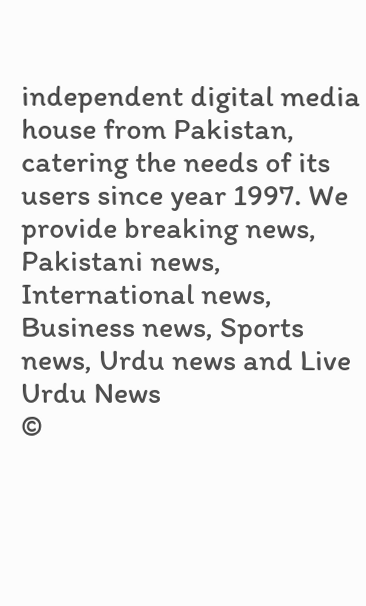independent digital media house from Pakistan, catering the needs of its users since year 1997. We provide breaking news, Pakistani news, International news, Business news, Sports news, Urdu news and Live Urdu News
©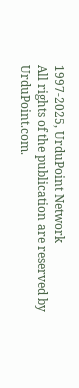1997-2025, UrduPoint Network
All rights of the publication are reserved by UrduPoint.com.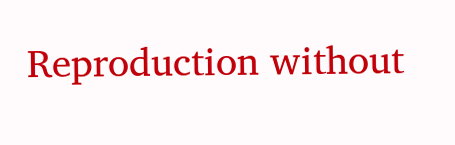Reproduction without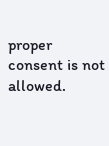proper consent is not allowed.